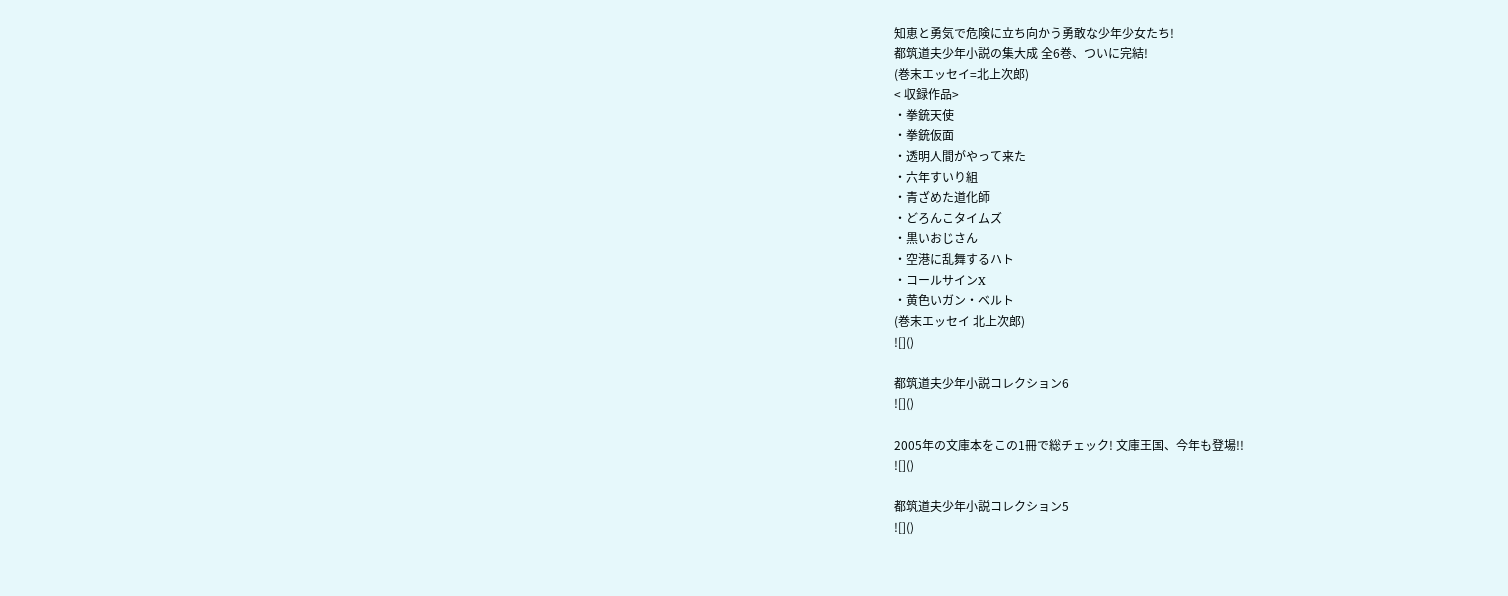知恵と勇気で危険に立ち向かう勇敢な少年少女たち!
都筑道夫少年小説の集大成 全6巻、ついに完結!
(巻末エッセイ=北上次郎)
< 収録作品>
・拳銃天使
・拳銃仮面
・透明人間がやって来た
・六年すいり組
・青ざめた道化師
・どろんこタイムズ
・黒いおじさん
・空港に乱舞するハト
・コールサインX
・黄色いガン・ベルト
(巻末エッセイ 北上次郎)
![]()

都筑道夫少年小説コレクション6
![]()

2005年の文庫本をこの1冊で総チェック! 文庫王国、今年も登場!!
![]()

都筑道夫少年小説コレクション5
![]()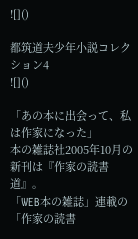![]()

都筑道夫少年小説コレクション4
![]()

「あの本に出会って、私は作家になった」
本の雑誌社2005年10月の新刊は『作家の読書道』。
「WEB本の雑誌」連載の「作家の読書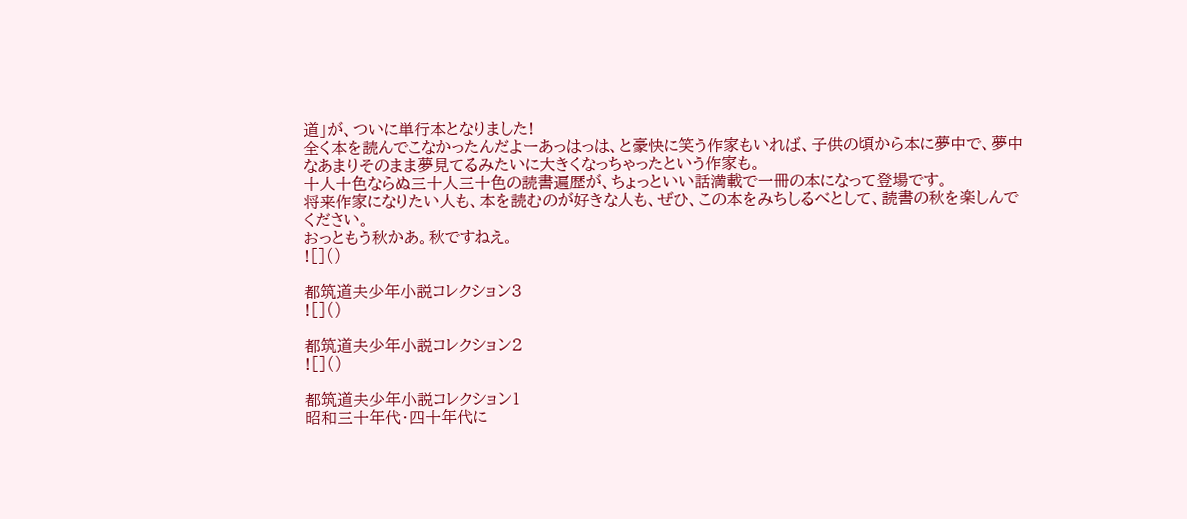道」が、ついに単行本となりました!
全く本を読んでこなかったんだよーあっはっは、と豪快に笑う作家もいれば、子供の頃から本に夢中で、夢中なあまりそのまま夢見てるみたいに大きくなっちゃったという作家も。
十人十色ならぬ三十人三十色の読書遍歴が、ちょっといい話満載で一冊の本になって登場です。
将来作家になりたい人も、本を読むのが好きな人も、ぜひ、この本をみちしるべとして、読書の秋を楽しんでください。
おっともう秋かあ。秋ですねえ。
![]()

都筑道夫少年小説コレクション3
![]()

都筑道夫少年小説コレクション2
![]()

都筑道夫少年小説コレクション1
昭和三十年代・四十年代に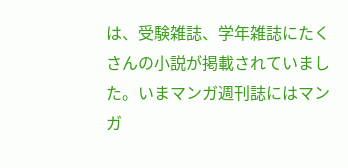は、受験雑誌、学年雑誌にたくさんの小説が掲載されていました。いまマンガ週刊誌にはマンガ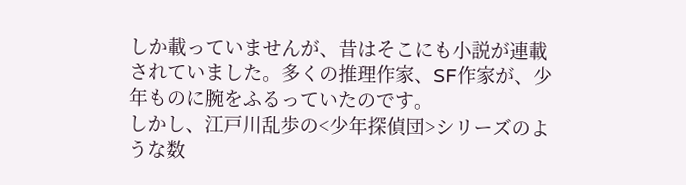しか載っていませんが、昔はそこにも小説が連載されていました。多くの推理作家、SF作家が、少年ものに腕をふるっていたのです。
しかし、江戸川乱歩の<少年探偵団>シリーズのような数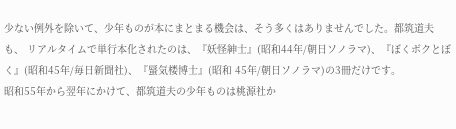少ない例外を除いて、少年ものが本にまとまる機会は、そう多くはありませんでした。都筑道夫も、 リアルタイムで単行本化されたのは、『妖怪紳士』(昭和44年/朝日ソノラマ)、『ぼくボクとぼく』(昭和45年/毎日新聞社)、『蜃気楼博士』(昭和 45年/朝日ソノラマ)の3冊だけです。
昭和55年から翌年にかけて、都筑道夫の少年ものは桃源社か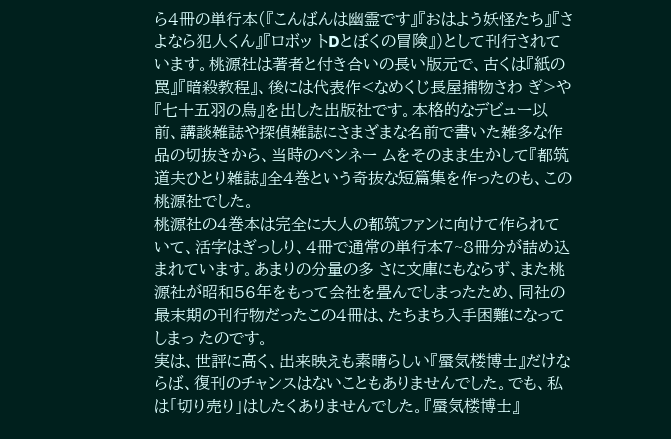ら4冊の単行本(『こんばんは幽霊です』『おはよう妖怪たち』『さよなら犯人くん』『ロボッ トDとぼくの冒険』)として刊行されています。桃源社は著者と付き合いの長い版元で、古くは『紙の罠』『暗殺教程』、後には代表作<なめくじ長屋捕物さわ ぎ>や『七十五羽の烏』を出した出版社です。本格的なデビュー以前、講談雑誌や探偵雑誌にさまざまな名前で書いた雑多な作品の切抜きから、当時のペンネー ムをそのまま生かして『都筑道夫ひとり雑誌』全4巻という奇抜な短篇集を作ったのも、この桃源社でした。
桃源社の4巻本は完全に大人の都筑ファンに向けて作られていて、活字はぎっしり、4冊で通常の単行本7~8冊分が詰め込まれています。あまりの分量の多 さに文庫にもならず、また桃源社が昭和56年をもって会社を畳んでしまったため、同社の最末期の刊行物だったこの4冊は、たちまち入手困難になってしまっ たのです。
実は、世評に高く、出来映えも素晴らしい『蜃気楼博士』だけならば、復刊のチャンスはないこともありませんでした。でも、私は「切り売り」はしたくありませんでした。『蜃気楼博士』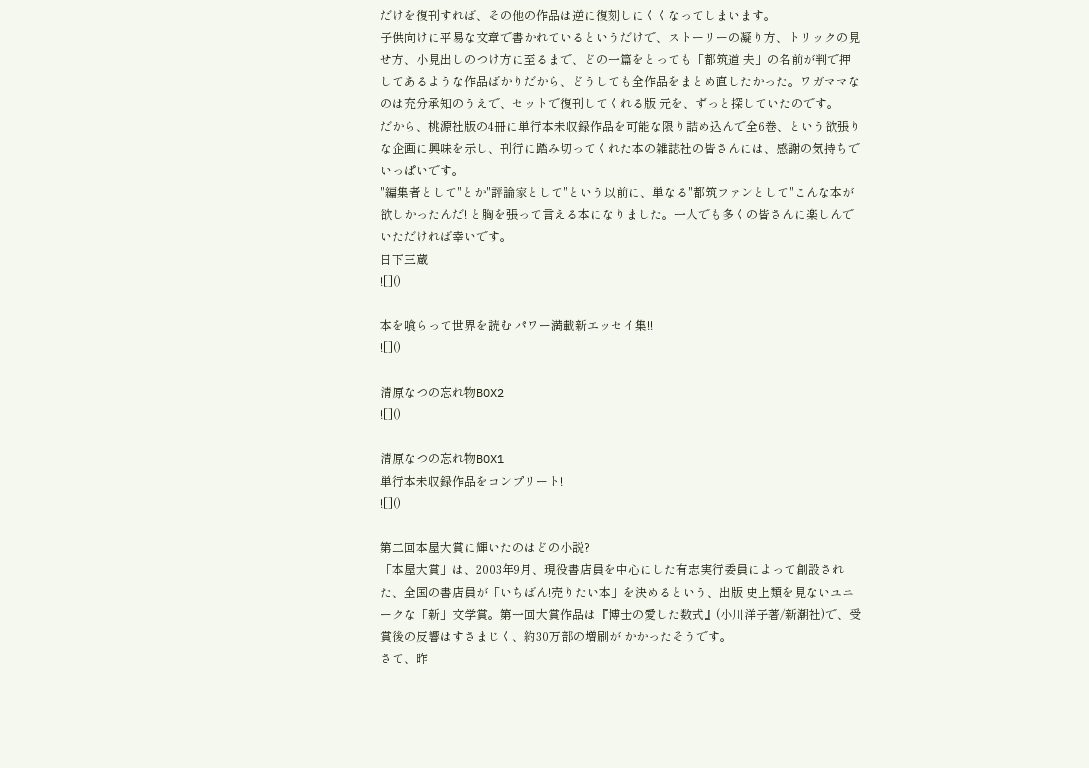だけを復刊すれば、その他の作品は逆に復刻しにくくなってしまいます。
子供向けに平易な文章で書かれているというだけで、ストーリーの凝り方、トリックの見せ方、小見出しのつけ方に至るまで、どの一篇をとっても「都筑道 夫」の名前が判で押してあるような作品ばかりだから、どうしても全作品をまとめ直したかった。ワガママなのは充分承知のうえで、セットで復刊してくれる版 元を、ずっと探していたのです。
だから、桃源社版の4冊に単行本未収録作品を可能な限り詰め込んで全6巻、という欲張りな企画に興味を示し、刊行に踏み切ってくれた本の雑誌社の皆さんには、感謝の気持ちでいっぱいです。
"編集者として"とか"評論家として"という以前に、単なる"都筑ファンとして"こんな本が欲しかったんだ! と胸を張って言える本になりました。一人でも多くの皆さんに楽しんでいただければ幸いです。
日下三蔵
![]()

本を喰らって世界を読む パワー満載新エッセイ集!!
![]()

清原なつの忘れ物BOX2
![]()

清原なつの忘れ物BOX1
単行本未収録作品をコンプリート!
![]()

第二回本屋大賞に輝いたのはどの小説?
「本屋大賞」は、2003年9月、現役書店員を中心にした有志実行委員によって創設された、全国の書店員が「いちばん!売りたい本」を決めるという、出版 史上類を見ないユニークな「新」文学賞。第一回大賞作品は『博士の愛した数式』(小川洋子著/新潮社)で、受賞後の反響はすさまじく、約30万部の増刷が かかったそうです。
さて、昨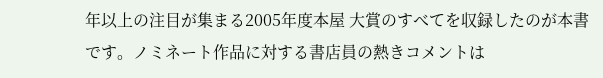年以上の注目が集まる2005年度本屋 大賞のすべてを収録したのが本書です。ノミネート作品に対する書店員の熱きコメントは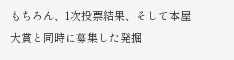もちろん、1次投票結果、そして本屋大賞と同時に募集した発掘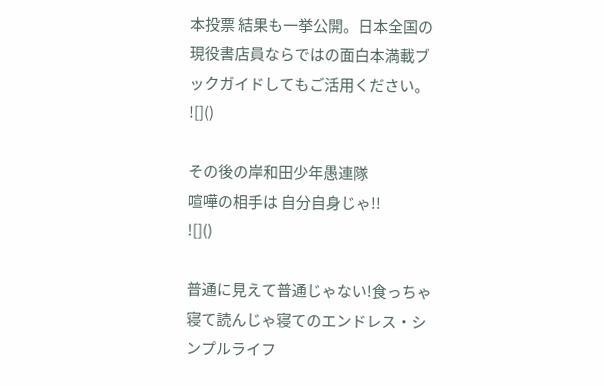本投票 結果も一挙公開。日本全国の現役書店員ならではの面白本満載ブックガイドしてもご活用ください。
![]()

その後の岸和田少年愚連隊
喧嘩の相手は 自分自身じゃ!!
![]()

普通に見えて普通じゃない!食っちゃ寝て読んじゃ寝てのエンドレス・シンプルライフ